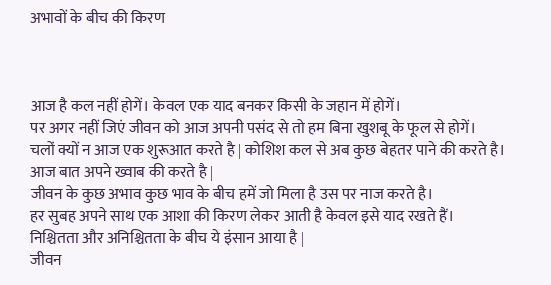अभावों के बीच की किरण



आज है कल नहीं होगें। केवल एक याद बनकर किसी के जहान में होगें।
पर अगर नहीं जिएं‌ जीवन को आज अपनी पसंद से तो हम बिना खुशबू के फूल से होगें।
चलों‌ क्यों न आज एक शुरूआत करते है ∣ कोशिश कल से अब कुछ बेहतर पाने की करते है। आज बात अपने ख्वाब की करते है ∣
जीवन के कुछ अभाव कुछ भाव के बीच हमें जो मिला है उस पर नाज करते है।
हर सुबह अपने साथ एक आशा की किरण लेकर आती है केवल इसे याद रखते हैं।
निश्चितता और अनिश्चितता के बीच ये इंसान आया है ∣
जीवन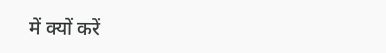में क्यों करें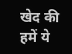खेद की हमें ये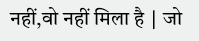नहीं‌,वो नहीं मिला है ∣ जो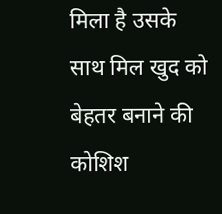मिला है उसके साथ मिल खुद को बेहतर बनाने की कोशिश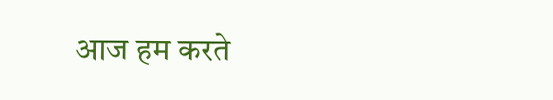आज हम करते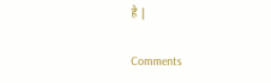है ∣

Comments